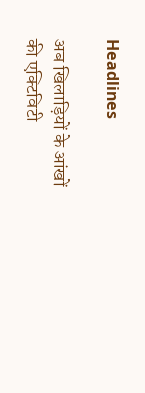Headlines

अब खिलाड़ियों के आंखों की एक्टिविटी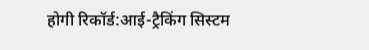होगी रिकॉर्ड:आई-ट्रैकिंग सिस्टम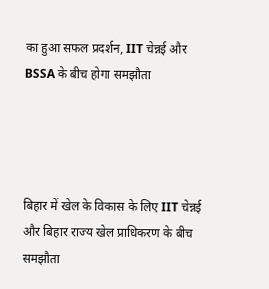का हुआ सफल प्रदर्शन, IIT चेन्नई और BSSA के बीच होगा समझौता




बिहार में खेल के विकास के लिए IIT चेन्नई और बिहार राज्य खेल प्राधिकरण के बीच समझौता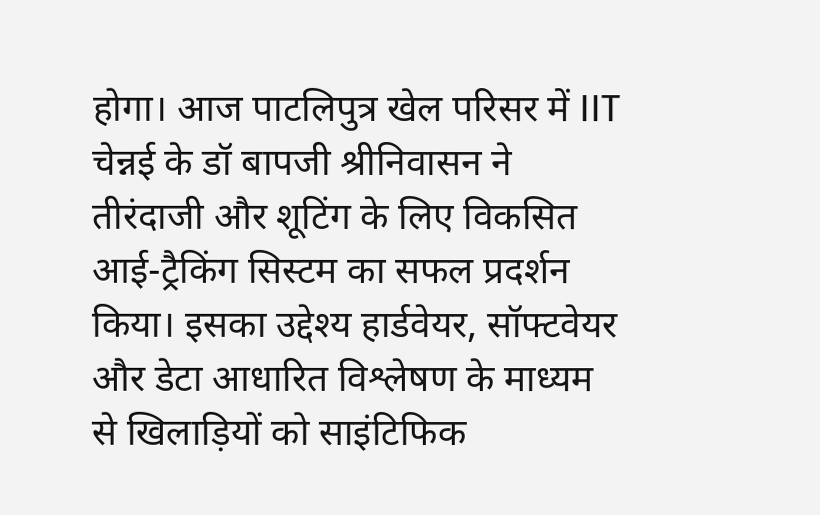होगा। आज पाटलिपुत्र खेल परिसर में IIT चेन्नई के डॉ बापजी श्रीनिवासन ने तीरंदाजी और शूटिंग के लिए विकसित आई-ट्रैकिंग सिस्टम का सफल प्रदर्शन किया। इसका उद्देश्य हार्डवेयर, सॉफ्टवेयर और डेटा आधारित विश्लेषण के माध्यम से खिलाड़ियों को साइंटिफिक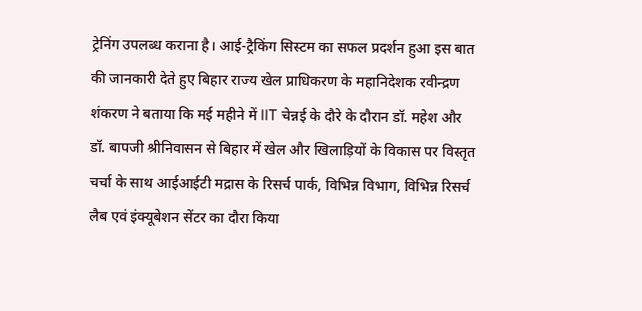ट्रेनिंग उपलब्ध कराना है। आई-ट्रैकिंग सिस्टम का सफल प्रदर्शन हुआ इस बात की जानकारी देते हुए बिहार राज्य खेल प्राधिकरण के महानिदेशक रवीन्द्रण शंकरण ने बताया कि मई महीने में IIT चेन्नई के दौरे के दौरान डॉ. महेश और डॉ. बापजी श्रीनिवासन से बिहार में खेल और खिलाड़ियों के विकास पर विस्तृत चर्चा के साथ आईआईटी मद्रास के रिसर्च पार्क, विभिन्न विभाग, विभिन्न रिसर्च लैब एवं इंक्यूबेशन सेंटर का दौरा किया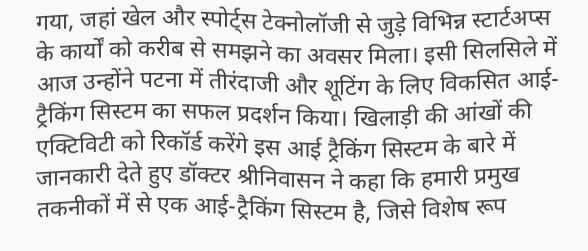गया, जहां खेल और स्पोर्ट्स टेक्नोलॉजी से जुड़े विभिन्न स्टार्टअप्स के कार्यों को करीब से समझने का अवसर मिला। इसी सिलसिले में आज उन्होंने पटना में तीरंदाजी और शूटिंग के लिए विकसित आई-ट्रैकिंग सिस्टम का सफल प्रदर्शन किया। खिलाड़ी की आंखों की एक्टिविटी को रिकॉर्ड करेंगे इस आई ट्रैकिंग सिस्टम के बारे में जानकारी देते हुए डॉक्टर श्रीनिवासन ने कहा कि हमारी प्रमुख तकनीकों में से एक आई-ट्रैकिंग सिस्टम है, जिसे विशेष रूप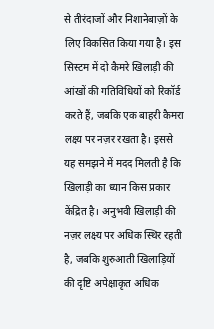से तीरंदाजों और निशानेबाज़ों के लिए विकसित किया गया है। इस सिस्टम में दो कैमरे खिलाड़ी की आंखों की गतिविधियों को रिकॉर्ड करते हैं, जबकि एक बाहरी कैमरा लक्ष्य पर नज़र रखता है। इससे यह समझने में मदद मिलती है कि खिलाड़ी का ध्यान किस प्रकार केंद्रित है। अनुभवी खिलाड़ी की नज़र लक्ष्य पर अधिक स्थिर रहती है, जबकि शुरुआती खिलाड़ियों की दृष्टि अपेक्षाकृत अधिक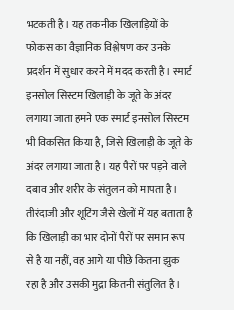भटकती है। यह तकनीक खिलाड़ियों के फोकस का वैज्ञानिक विश्लेषण कर उनके प्रदर्शन में सुधार करने में मदद करती है। स्मार्ट इनसोल सिस्टम खिलाड़ी के जूते के अंदर लगाया जाता हमने एक स्मार्ट इनसोल सिस्टम भी विकसित किया है, जिसे खिलाड़ी के जूते के अंदर लगाया जाता है। यह पैरों पर पड़ने वाले दबाव और शरीर के संतुलन को मापता है। तीरंदाजी और शूटिंग जैसे खेलों में यह बताता है कि खिलाड़ी का भार दोनों पैरों पर समान रूप से है या नहीं, वह आगे या पीछे कितना झुक रहा है और उसकी मुद्रा कितनी संतुलित है।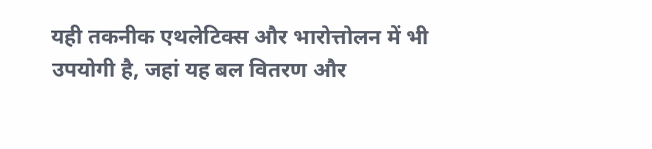यही तकनीक एथलेटिक्स और भारोत्तोलन में भी उपयोगी है, जहां यह बल वितरण और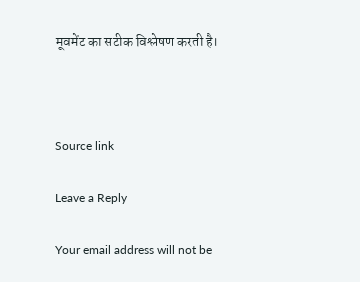मूवमेंट का सटीक विश्लेषण करती है।



Source link

Leave a Reply

Your email address will not be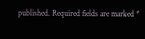published. Required fields are marked *